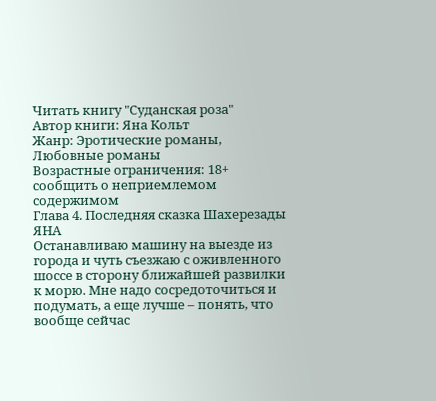Читать книгу "Суданская роза"
Автор книги: Яна Кольт
Жанр: Эротические романы, Любовные романы
Возрастные ограничения: 18+
сообщить о неприемлемом содержимом
Глава 4. Последняя сказка Шахерезады
ЯНА
Останавливаю машину на выезде из города и чуть съезжаю с оживленного шоссе в сторону ближайшей развилки к морю. Мне надо сосредоточиться и подумать, а еще лучше – понять, что вообще сейчас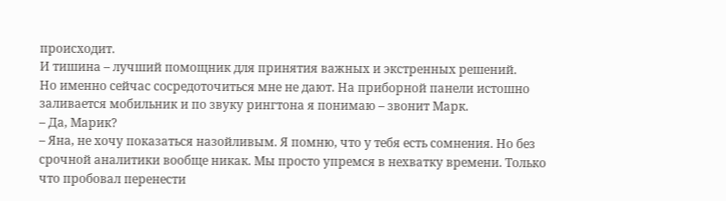происходит.
И тишина – лучший помощник для принятия важных и экстренных решений.
Но именно сейчас сосредоточиться мне не дают. На приборной панели истошно заливается мобильник и по звуку рингтона я понимаю – звонит Марк.
– Да, Марик?
– Яна, не хочу показаться назойливым. Я помню, что у тебя есть сомнения. Но без срочной аналитики вообще никак. Мы просто упремся в нехватку времени. Только что пробовал перенести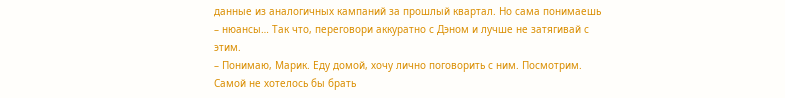данные из аналогичных кампаний за прошлый квартал. Но сама понимаешь – нюансы… Так что, переговори аккуратно с Дэном и лучше не затягивай с этим.
– Понимаю, Марик. Еду домой, хочу лично поговорить с ним. Посмотрим. Самой не хотелось бы брать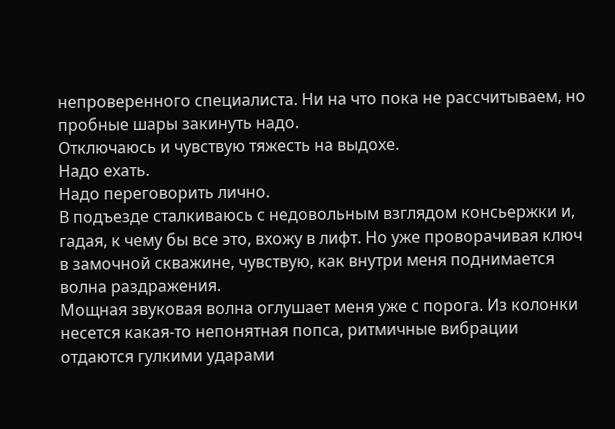непроверенного специалиста. Ни на что пока не рассчитываем, но пробные шары закинуть надо.
Отключаюсь и чувствую тяжесть на выдохе.
Надо ехать.
Надо переговорить лично.
В подъезде сталкиваюсь с недовольным взглядом консьержки и, гадая, к чему бы все это, вхожу в лифт. Но уже проворачивая ключ в замочной скважине, чувствую, как внутри меня поднимается волна раздражения.
Мощная звуковая волна оглушает меня уже с порога. Из колонки несется какая-то непонятная попса, ритмичные вибрации отдаются гулкими ударами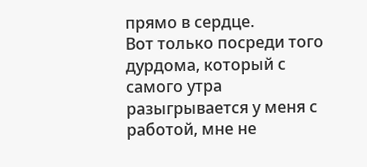прямо в сердце.
Вот только посреди того дурдома, который с самого утра разыгрывается у меня с работой, мне не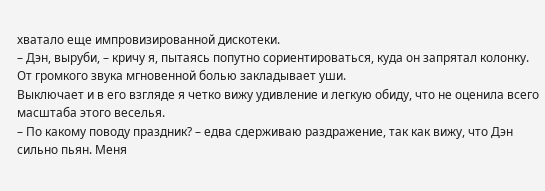хватало еще импровизированной дискотеки.
– Дэн, выруби, – кричу я, пытаясь попутно сориентироваться, куда он запрятал колонку. От громкого звука мгновенной болью закладывает уши.
Выключает и в его взгляде я четко вижу удивление и легкую обиду, что не оценила всего масштаба этого веселья.
– По какому поводу праздник? – едва сдерживаю раздражение, так как вижу, что Дэн сильно пьян. Меня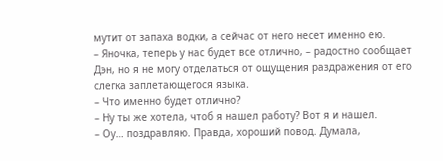мутит от запаха водки, а сейчас от него несет именно ею.
– Яночка, теперь у нас будет все отлично, – радостно сообщает Дэн, но я не могу отделаться от ощущения раздражения от его слегка заплетающегося языка.
– Что именно будет отлично?
– Ну ты же хотела, чтоб я нашел работу? Вот я и нашел.
– Оу… поздравляю. Правда, хороший повод. Думала,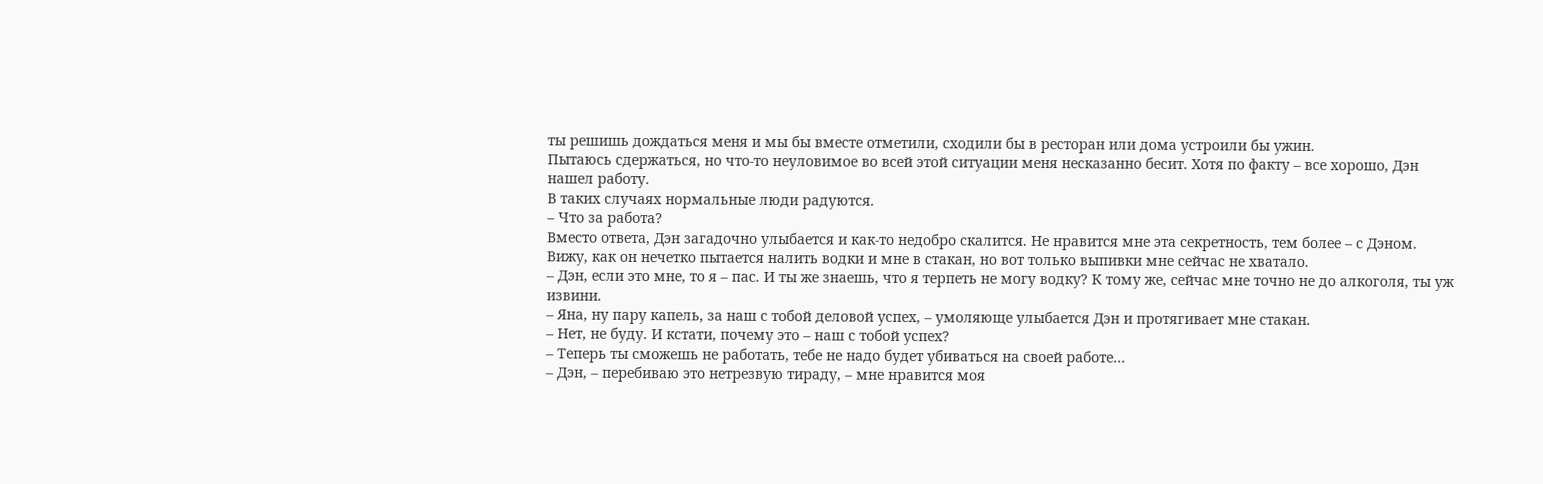ты решишь дождаться меня и мы бы вместе отметили, сходили бы в ресторан или дома устроили бы ужин.
Пытаюсь сдержаться, но что-то неуловимое во всей этой ситуации меня несказанно бесит. Хотя по факту – все хорошо, Дэн нашел работу.
В таких случаях нормальные люди радуются.
– Что за работа?
Вместо ответа, Дэн загадочно улыбается и как-то недобро скалится. Не нравится мне эта секретность, тем более – с Дэном. Вижу, как он нечетко пытается налить водки и мне в стакан, но вот только выпивки мне сейчас не хватало.
– Дэн, если это мне, то я – пас. И ты же знаешь, что я терпеть не могу водку? К тому же, сейчас мне точно не до алкоголя, ты уж извини.
– Яна, ну пару капель, за наш с тобой деловой успех, – умоляюще улыбается Дэн и протягивает мне стакан.
– Нет, не буду. И кстати, почему это – наш с тобой успех?
– Теперь ты сможешь не работать, тебе не надо будет убиваться на своей работе…
– Дэн, – перебиваю это нетрезвую тираду, – мне нравится моя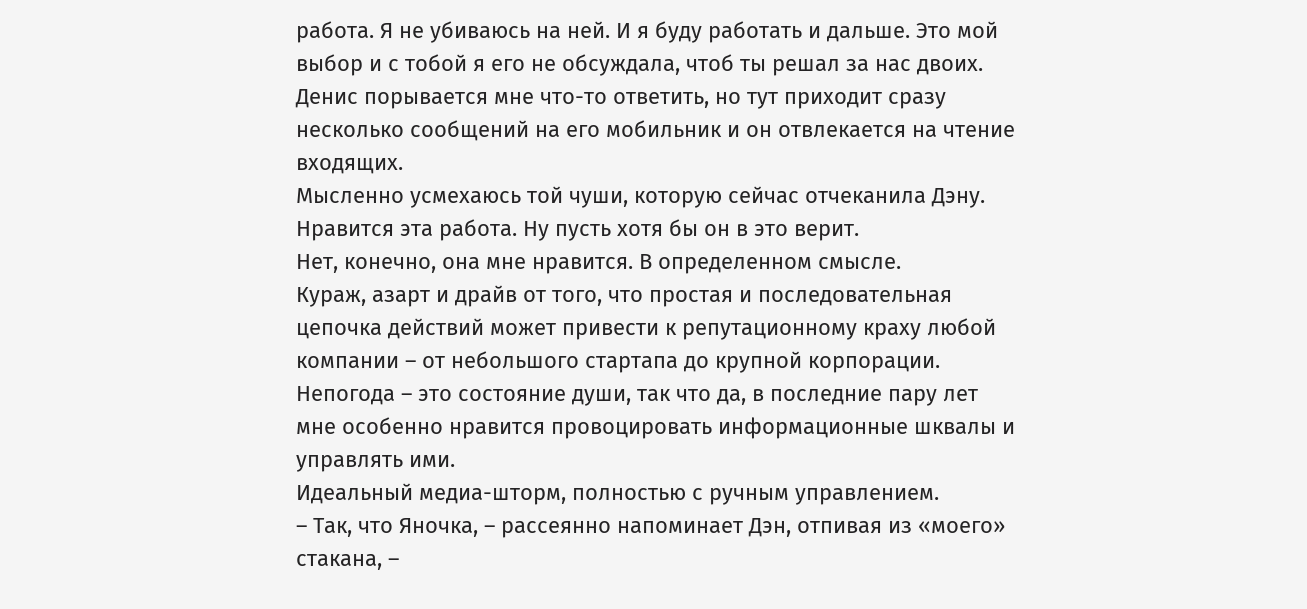работа. Я не убиваюсь на ней. И я буду работать и дальше. Это мой выбор и с тобой я его не обсуждала, чтоб ты решал за нас двоих.
Денис порывается мне что-то ответить, но тут приходит сразу несколько сообщений на его мобильник и он отвлекается на чтение входящих.
Мысленно усмехаюсь той чуши, которую сейчас отчеканила Дэну.
Нравится эта работа. Ну пусть хотя бы он в это верит.
Нет, конечно, она мне нравится. В определенном смысле.
Кураж, азарт и драйв от того, что простая и последовательная цепочка действий может привести к репутационному краху любой компании – от небольшого стартапа до крупной корпорации.
Непогода – это состояние души, так что да, в последние пару лет мне особенно нравится провоцировать информационные шквалы и управлять ими.
Идеальный медиа-шторм, полностью с ручным управлением.
– Так, что Яночка, – рассеянно напоминает Дэн, отпивая из «моего» стакана, –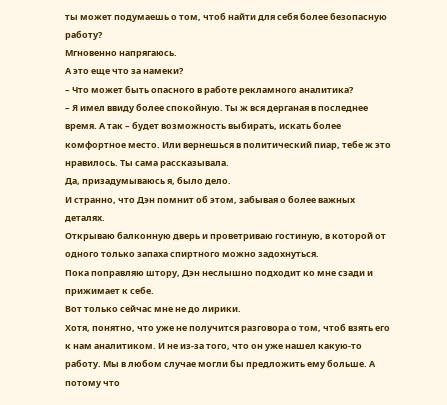ты может подумаешь о том, чтоб найти для себя более безопасную работу?
Мгновенно напрягаюсь.
А это еще что за намеки?
– Что может быть опасного в работе рекламного аналитика?
– Я имел ввиду более спокойную. Ты ж вся дерганая в последнее время. А так – будет возможность выбирать, искать более комфортное место. Или вернешься в политический пиар, тебе ж это нравилось. Ты сама рассказывала.
Да, призадумываюсь я, было дело.
И странно, что Дэн помнит об этом, забывая о более важных деталях.
Открываю балконную дверь и проветриваю гостиную, в которой от одного только запаха спиртного можно задохнуться.
Пока поправляю штору, Дэн неслышно подходит ко мне сзади и прижимает к себе.
Вот только сейчас мне не до лирики.
Хотя, понятно, что уже не получится разговора о том, чтоб взять его к нам аналитиком. И не из-за того, что он уже нашел какую-то работу. Мы в любом случае могли бы предложить ему больше. А потому что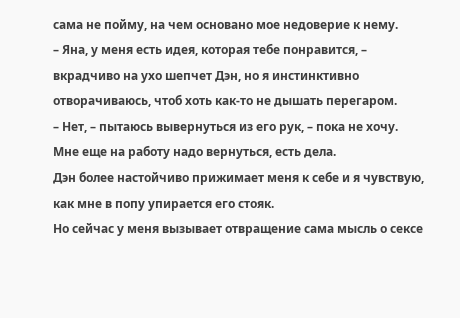сама не пойму, на чем основано мое недоверие к нему.
– Яна, у меня есть идея, которая тебе понравится, – вкрадчиво на ухо шепчет Дэн, но я инстинктивно отворачиваюсь, чтоб хоть как-то не дышать перегаром.
– Нет, – пытаюсь вывернуться из его рук, – пока не хочу. Мне еще на работу надо вернуться, есть дела.
Дэн более настойчиво прижимает меня к себе и я чувствую, как мне в попу упирается его стояк.
Но сейчас у меня вызывает отвращение сама мысль о сексе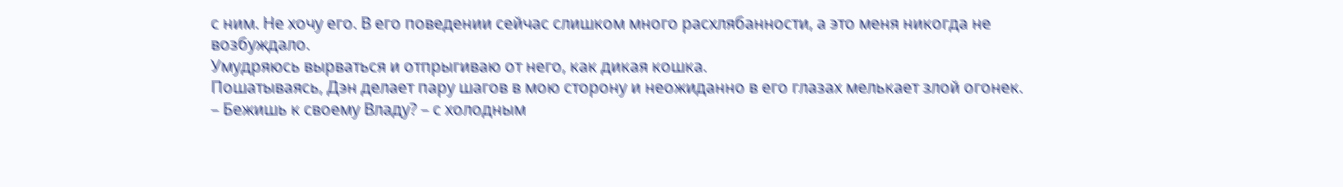с ним. Не хочу его. В его поведении сейчас слишком много расхлябанности, а это меня никогда не возбуждало.
Умудряюсь вырваться и отпрыгиваю от него, как дикая кошка.
Пошатываясь, Дэн делает пару шагов в мою сторону и неожиданно в его глазах мелькает злой огонек.
– Бежишь к своему Владу? – с холодным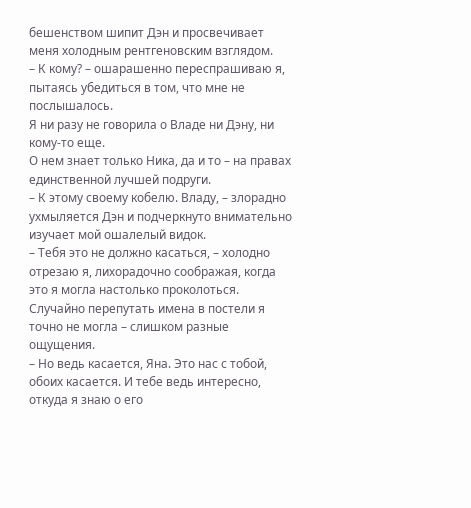бешенством шипит Дэн и просвечивает меня холодным рентгеновским взглядом.
– К кому? – ошарашенно переспрашиваю я, пытаясь убедиться в том, что мне не послышалось.
Я ни разу не говорила о Владе ни Дэну, ни кому-то еще.
О нем знает только Ника, да и то – на правах единственной лучшей подруги.
– К этому своему кобелю. Владу, – злорадно ухмыляется Дэн и подчеркнуто внимательно изучает мой ошалелый видок.
– Тебя это не должно касаться, – холодно отрезаю я, лихорадочно соображая, когда это я могла настолько проколоться.
Случайно перепутать имена в постели я точно не могла – слишком разные ощущения.
– Но ведь касается, Яна. Это нас с тобой, обоих касается. И тебе ведь интересно, откуда я знаю о его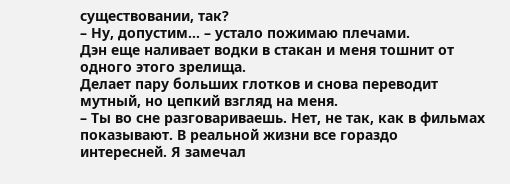существовании, так?
– Ну, допустим… – устало пожимаю плечами.
Дэн еще наливает водки в стакан и меня тошнит от одного этого зрелища.
Делает пару больших глотков и снова переводит мутный, но цепкий взгляд на меня.
– Ты во сне разговариваешь. Нет, не так, как в фильмах показывают. В реальной жизни все гораздо интересней. Я замечал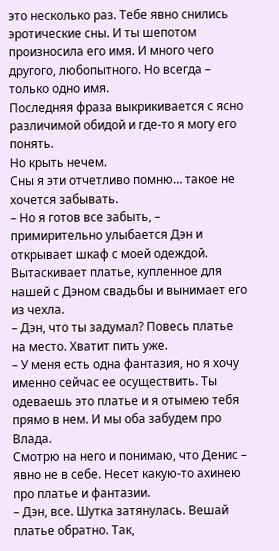это несколько раз. Тебе явно снились эротические сны. И ты шепотом произносила его имя. И много чего другого, любопытного. Но всегда – только одно имя.
Последняя фраза выкрикивается с ясно различимой обидой и где-то я могу его понять.
Но крыть нечем.
Сны я эти отчетливо помню… такое не хочется забывать.
– Но я готов все забыть, – примирительно улыбается Дэн и открывает шкаф с моей одеждой. Вытаскивает платье, купленное для нашей с Дэном свадьбы и вынимает его из чехла.
– Дэн, что ты задумал? Повесь платье на место. Хватит пить уже.
– У меня есть одна фантазия, но я хочу именно сейчас ее осуществить. Ты одеваешь это платье и я отымею тебя прямо в нем. И мы оба забудем про Влада.
Смотрю на него и понимаю, что Денис – явно не в себе. Несет какую-то ахинею про платье и фантазии.
– Дэн, все. Шутка затянулась. Вешай платье обратно. Так,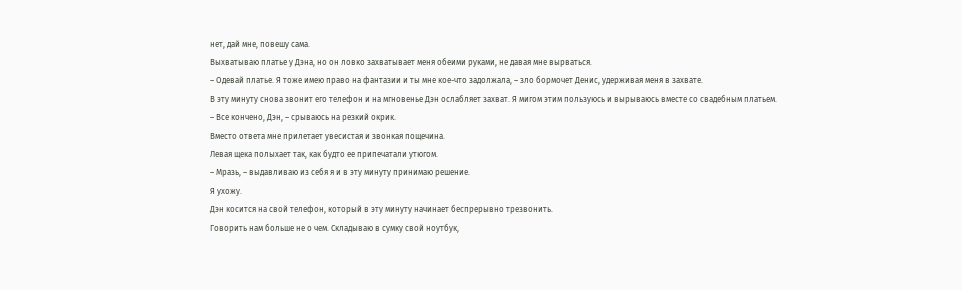нет, дай мне, повешу сама.
Выхватываю платье у Дэна, но он ловко захватывает меня обеими руками, не давая мне вырваться.
– Одевай платье. Я тоже имею право на фантазии и ты мне кое-что задолжала, – зло бормочет Денис, удерживая меня в захвате.
В эту минуту снова звонит его телефон и на мгновенье Дэн ослабляет захват. Я мигом этим пользуюсь и вырываюсь вместе со свадебным платьем.
– Все кончено, Дэн, – срываюсь на резкий окрик.
Вместо ответа мне прилетает увесистая и звонкая пощечина.
Левая щека полыхает так, как будто ее припечатали утюгом.
– Мразь, – выдавливаю из себя я и в эту минуту принимаю решение.
Я ухожу.
Дэн косится на свой телефон, который в эту минуту начинает беспрерывно трезвонить.
Говорить нам больше не о чем. Складываю в сумку свой ноутбук,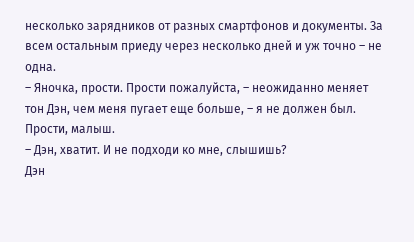несколько зарядников от разных смартфонов и документы. За всем остальным приеду через несколько дней и уж точно – не одна.
– Яночка, прости. Прости пожалуйста, – неожиданно меняет тон Дэн, чем меня пугает еще больше, – я не должен был. Прости, малыш.
– Дэн, хватит. И не подходи ко мне, слышишь?
Дэн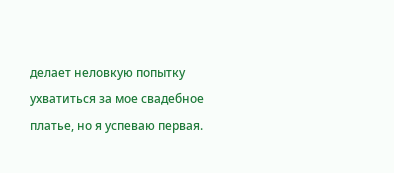делает неловкую попытку ухватиться за мое свадебное платье, но я успеваю первая.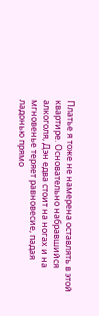Платье я тоже не намерена оставлять в этой квартире. Основательно набравшийся алкоголя, Дэн едва стоит на ногах и на мгновенье теряет равновесие, падая ладонью прямо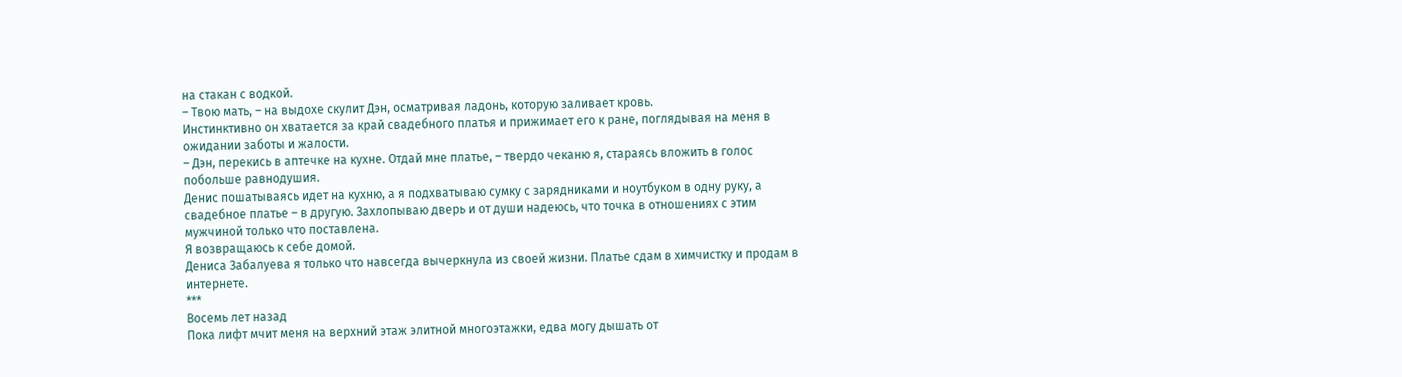на стакан с водкой.
– Твою мать, – на выдохе скулит Дэн, осматривая ладонь, которую заливает кровь.
Инстинктивно он хватается за край свадебного платья и прижимает его к ране, поглядывая на меня в ожидании заботы и жалости.
– Дэн, перекись в аптечке на кухне. Отдай мне платье, – твердо чеканю я, стараясь вложить в голос побольше равнодушия.
Денис пошатываясь идет на кухню, а я подхватываю сумку с зарядниками и ноутбуком в одну руку, а свадебное платье – в другую. Захлопываю дверь и от души надеюсь, что точка в отношениях с этим мужчиной только что поставлена.
Я возвращаюсь к себе домой.
Дениса Забалуева я только что навсегда вычеркнула из своей жизни. Платье сдам в химчистку и продам в интернете.
***
Восемь лет назад
Пока лифт мчит меня на верхний этаж элитной многоэтажки, едва могу дышать от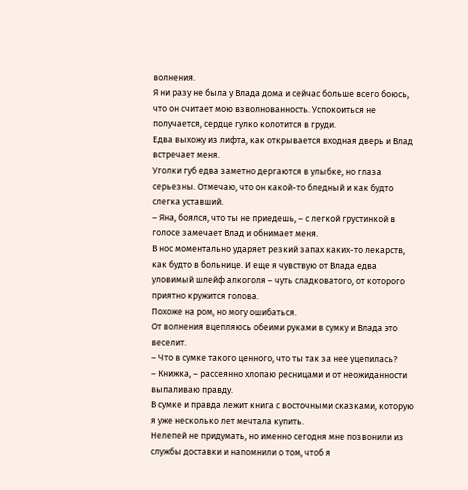волнения.
Я ни разу не была у Влада дома и сейчас больше всего боюсь, что он считает мою взволнованность. Успокоиться не получается, сердце гулко колотится в груди.
Едва выхожу из лифта, как открывается входная дверь и Влад встречает меня.
Уголки губ едва заметно дергаются в улыбке, но глаза серьезны. Отмечаю, что он какой-то бледный и как будто слегка уставший.
– Яна, боялся, что ты не приедешь, – с легкой грустинкой в голосе замечает Влад и обнимает меня.
В нос моментально ударяет резкий запах каких-то лекарств, как будто в больнице. И еще я чувствую от Влада едва уловимый шлейф алкоголя – чуть сладковатого, от которого приятно кружится голова.
Похоже на ром, но могу ошибаться.
От волнения вцепляюсь обеими руками в сумку и Влада это веселит.
– Что в сумке такого ценного, что ты так за нее уцепилась?
– Книжка, – рассеянно хлопаю ресницами и от неожиданности выпаливаю правду.
В сумке и правда лежит книга с восточными сказками, которую я уже несколько лет мечтала купить.
Нелепей не придумать, но именно сегодня мне позвонили из службы доставки и напомнили о том, чтоб я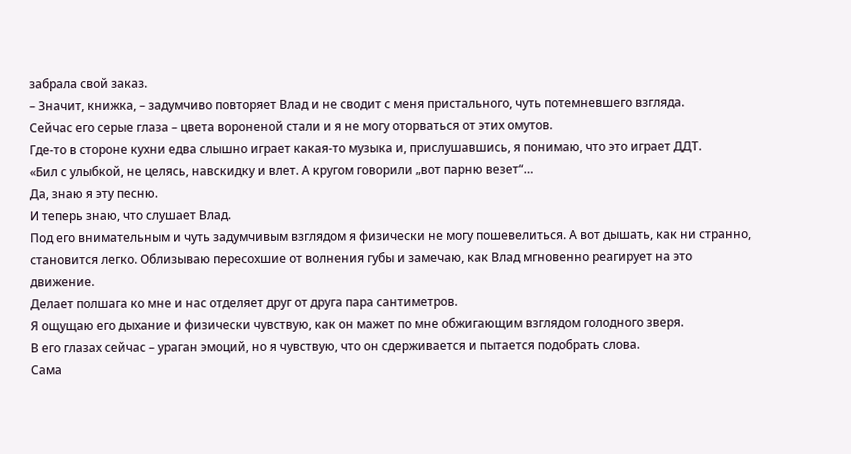забрала свой заказ.
– Значит, книжка, – задумчиво повторяет Влад и не сводит с меня пристального, чуть потемневшего взгляда.
Сейчас его серые глаза – цвета вороненой стали и я не могу оторваться от этих омутов.
Где-то в стороне кухни едва слышно играет какая-то музыка и, прислушавшись, я понимаю, что это играет ДДТ.
«Бил с улыбкой, не целясь, навскидку и влет. А кругом говорили „вот парню везет“…
Да, знаю я эту песню.
И теперь знаю, что слушает Влад.
Под его внимательным и чуть задумчивым взглядом я физически не могу пошевелиться. А вот дышать, как ни странно, становится легко. Облизываю пересохшие от волнения губы и замечаю, как Влад мгновенно реагирует на это движение.
Делает полшага ко мне и нас отделяет друг от друга пара сантиметров.
Я ощущаю его дыхание и физически чувствую, как он мажет по мне обжигающим взглядом голодного зверя.
В его глазах сейчас – ураган эмоций, но я чувствую, что он сдерживается и пытается подобрать слова.
Сама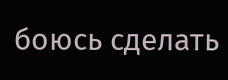боюсь сделать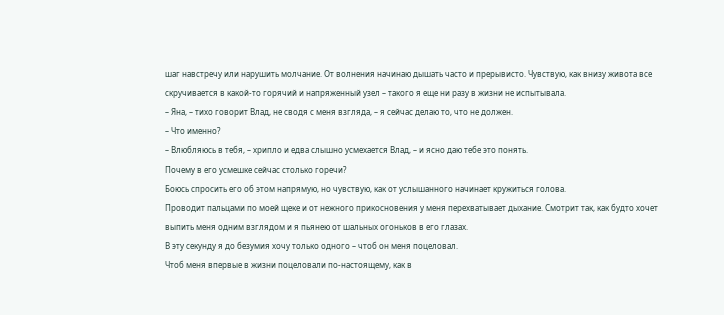шаг навстречу или нарушить молчание. От волнения начинаю дышать часто и прерывисто. Чувствую, как внизу живота все скручивается в какой-то горячий и напряженный узел – такого я еще ни разу в жизни не испытывала.
– Яна, – тихо говорит Влад, не сводя с меня взгляда, – я сейчас делаю то, что не должен.
– Что именно?
– Влюбляюсь в тебя, – хрипло и едва слышно усмехается Влад, – и ясно даю тебе это понять.
Почему в его усмешке сейчас столько горечи?
Боюсь спросить его об этом напрямую, но чувствую, как от услышанного начинает кружиться голова.
Проводит пальцами по моей щеке и от нежного прикосновения у меня перехватывает дыхание. Смотрит так, как будто хочет выпить меня одним взглядом и я пьянею от шальных огоньков в его глазах.
В эту секунду я до безумия хочу только одного – чтоб он меня поцеловал.
Чтоб меня впервые в жизни поцеловали по-настоящему, как в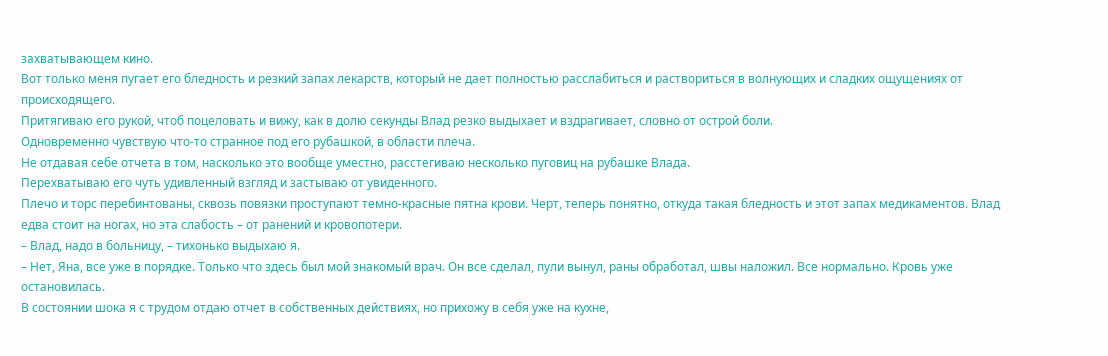захватывающем кино.
Вот только меня пугает его бледность и резкий запах лекарств, который не дает полностью расслабиться и раствориться в волнующих и сладких ощущениях от происходящего.
Притягиваю его рукой, чтоб поцеловать и вижу, как в долю секунды Влад резко выдыхает и вздрагивает, словно от острой боли.
Одновременно чувствую что-то странное под его рубашкой, в области плеча.
Не отдавая себе отчета в том, насколько это вообще уместно, расстегиваю несколько пуговиц на рубашке Влада.
Перехватываю его чуть удивленный взгляд и застываю от увиденного.
Плечо и торс перебинтованы, сквозь повязки проступают темно-красные пятна крови. Черт, теперь понятно, откуда такая бледность и этот запах медикаментов. Влад едва стоит на ногах, но эта слабость – от ранений и кровопотери.
– Влад, надо в больницу, – тихонько выдыхаю я.
– Нет, Яна, все уже в порядке. Только что здесь был мой знакомый врач. Он все сделал, пули вынул, раны обработал, швы наложил. Все нормально. Кровь уже остановилась.
В состоянии шока я с трудом отдаю отчет в собственных действиях, но прихожу в себя уже на кухне,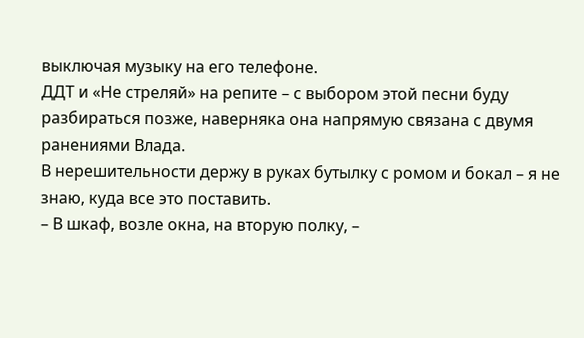выключая музыку на его телефоне.
ДДТ и «Не стреляй» на репите – с выбором этой песни буду разбираться позже, наверняка она напрямую связана с двумя ранениями Влада.
В нерешительности держу в руках бутылку с ромом и бокал – я не знаю, куда все это поставить.
– В шкаф, возле окна, на вторую полку, –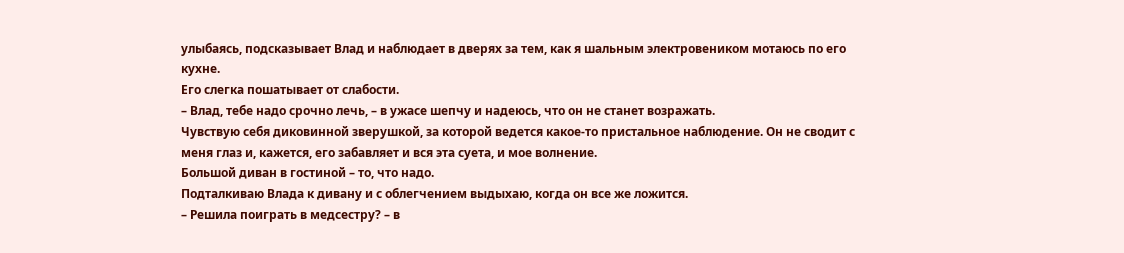улыбаясь, подсказывает Влад и наблюдает в дверях за тем, как я шальным электровеником мотаюсь по его кухне.
Его слегка пошатывает от слабости.
– Влад, тебе надо срочно лечь, – в ужасе шепчу и надеюсь, что он не станет возражать.
Чувствую себя диковинной зверушкой, за которой ведется какое-то пристальное наблюдение. Он не сводит с меня глаз и, кажется, его забавляет и вся эта суета, и мое волнение.
Большой диван в гостиной – то, что надо.
Подталкиваю Влада к дивану и с облегчением выдыхаю, когда он все же ложится.
– Решила поиграть в медсестру? – в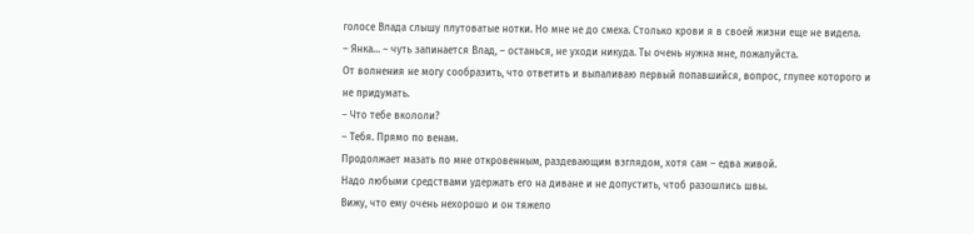голосе Влада слышу плутоватые нотки. Но мне не до смеха. Столько крови я в своей жизни еще не видела.
– Янка… – чуть запинается Влад, – останься, не уходи никуда. Ты очень нужна мне, пожалуйста.
От волнения не могу сообразить, что ответить и выпаливаю первый попавшийся, вопрос, глупее которого и не придумать.
– Что тебе вкололи?
– Тебя. Прямо по венам.
Продолжает мазать по мне откровенным, раздевающим взглядом, хотя сам – едва живой.
Надо любыми средствами удержать его на диване и не допустить, чтоб разошлись швы.
Вижу, что ему очень нехорошо и он тяжело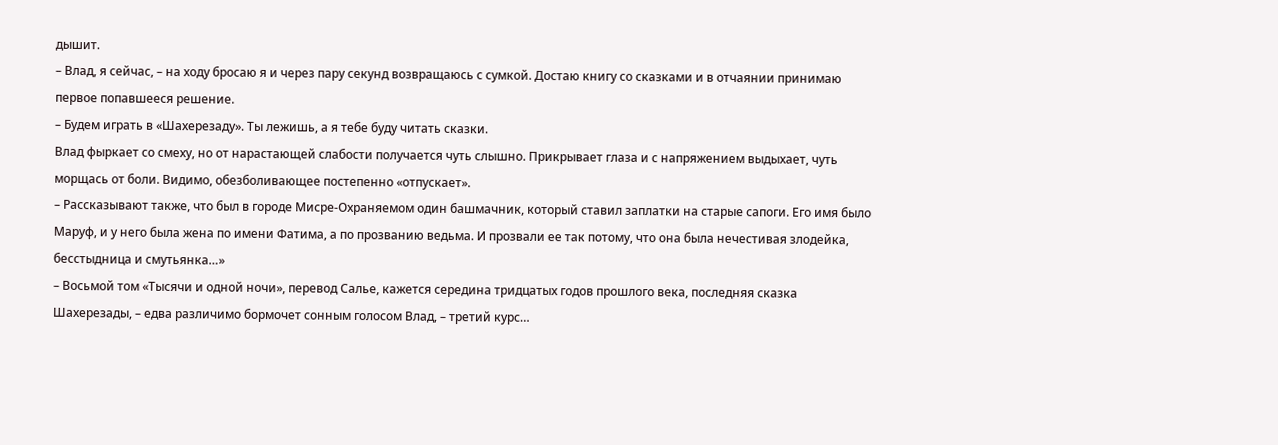дышит.
– Влад, я сейчас, – на ходу бросаю я и через пару секунд возвращаюсь с сумкой. Достаю книгу со сказками и в отчаянии принимаю первое попавшееся решение.
– Будем играть в «Шахерезаду». Ты лежишь, а я тебе буду читать сказки.
Влад фыркает со смеху, но от нарастающей слабости получается чуть слышно. Прикрывает глаза и с напряжением выдыхает, чуть морщась от боли. Видимо, обезболивающее постепенно «отпускает».
– Рассказывают также, что был в городе Мисре-Охраняемом один башмачник, который ставил заплатки на старые сапоги. Его имя было Маруф, и у него была жена по имени Фатима, а по прозванию ведьма. И прозвали ее так потому, что она была нечестивая злодейка, бесстыдница и смутьянка…»
– Восьмой том «Тысячи и одной ночи», перевод Салье, кажется середина тридцатых годов прошлого века, последняя сказка Шахерезады, – едва различимо бормочет сонным голосом Влад, – третий курс…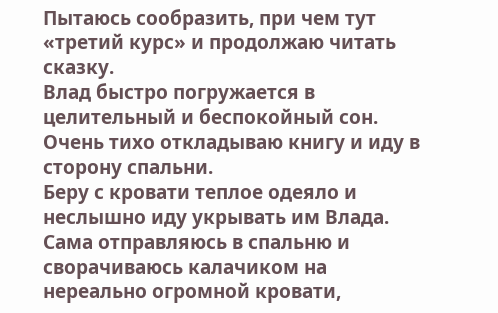Пытаюсь сообразить, при чем тут «третий курс» и продолжаю читать сказку.
Влад быстро погружается в целительный и беспокойный сон.
Очень тихо откладываю книгу и иду в сторону спальни.
Беру с кровати теплое одеяло и неслышно иду укрывать им Влада.
Сама отправляюсь в спальню и сворачиваюсь калачиком на нереально огромной кровати,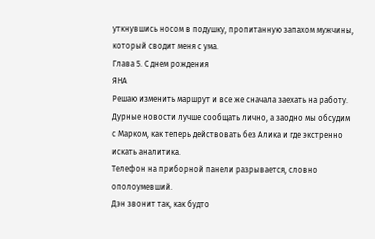уткнувшись носом в подушку, пропитанную запахом мужчины, который сводит меня с ума.
Глава 5. С днем рождения
ЯНА
Решаю изменить маршрут и все же сначала заехать на работу.
Дурные новости лучше сообщать лично, а заодно мы обсудим с Марком, как теперь действовать без Алика и где экстренно искать аналитика.
Телефон на приборной панели разрывается, словно ополоумевший.
Дэн звонит так, как будто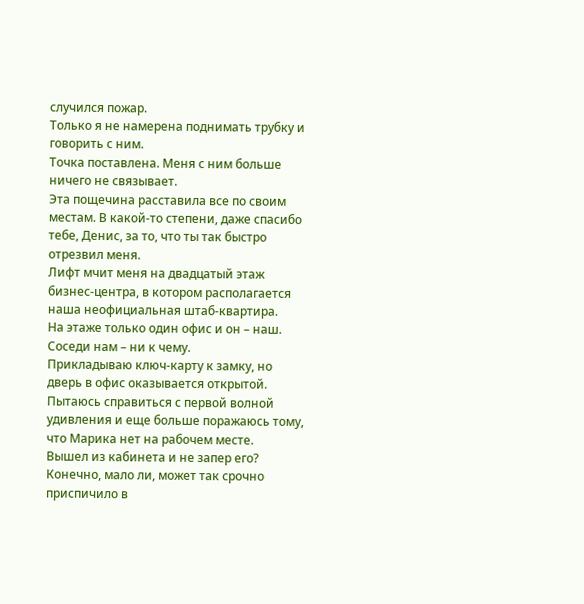случился пожар.
Только я не намерена поднимать трубку и говорить с ним.
Точка поставлена. Меня с ним больше ничего не связывает.
Эта пощечина расставила все по своим местам. В какой-то степени, даже спасибо тебе, Денис, за то, что ты так быстро отрезвил меня.
Лифт мчит меня на двадцатый этаж бизнес-центра, в котором располагается наша неофициальная штаб-квартира.
На этаже только один офис и он – наш. Соседи нам – ни к чему.
Прикладываю ключ-карту к замку, но дверь в офис оказывается открытой. Пытаюсь справиться с первой волной удивления и еще больше поражаюсь тому, что Марика нет на рабочем месте.
Вышел из кабинета и не запер его?
Конечно, мало ли, может так срочно приспичило в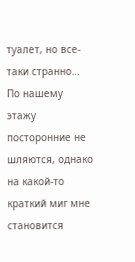туалет, но все-таки странно…
По нашему этажу посторонние не шляются, однако на какой-то краткий миг мне становится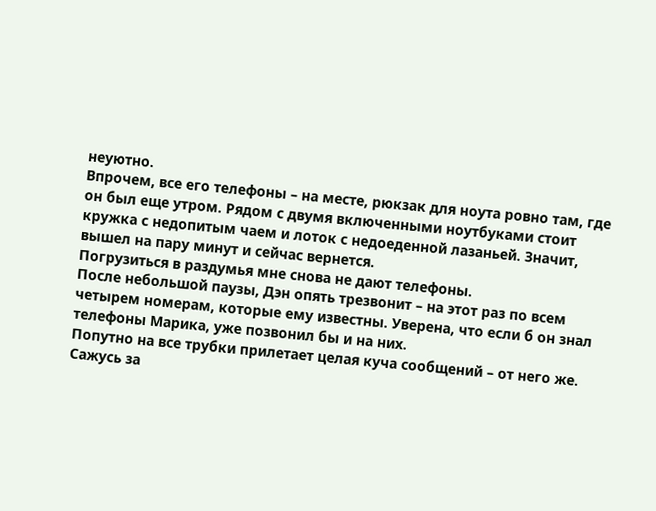неуютно.
Впрочем, все его телефоны – на месте, рюкзак для ноута ровно там, где он был еще утром. Рядом с двумя включенными ноутбуками стоит кружка с недопитым чаем и лоток с недоеденной лазаньей. Значит, вышел на пару минут и сейчас вернется.
Погрузиться в раздумья мне снова не дают телефоны.
После небольшой паузы, Дэн опять трезвонит – на этот раз по всем четырем номерам, которые ему известны. Уверена, что если б он знал телефоны Марика, уже позвонил бы и на них.
Попутно на все трубки прилетает целая куча сообщений – от него же.
Сажусь за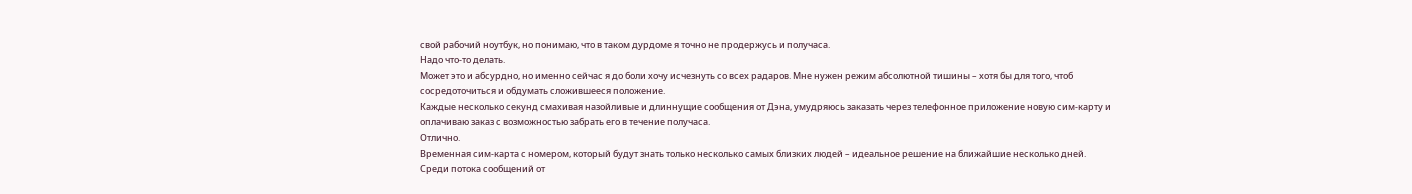свой рабочий ноутбук, но понимаю, что в таком дурдоме я точно не продержусь и получаса.
Надо что-то делать.
Может это и абсурдно, но именно сейчас я до боли хочу исчезнуть со всех радаров. Мне нужен режим абсолютной тишины – хотя бы для того, чтоб сосредоточиться и обдумать сложившееся положение.
Каждые несколько секунд смахивая назойливые и длиннущие сообщения от Дэна, умудряюсь заказать через телефонное приложение новую сим-карту и оплачиваю заказ с возможностью забрать его в течение получаса.
Отлично.
Временная сим-карта с номером, который будут знать только несколько самых близких людей – идеальное решение на ближайшие несколько дней.
Среди потока сообщений от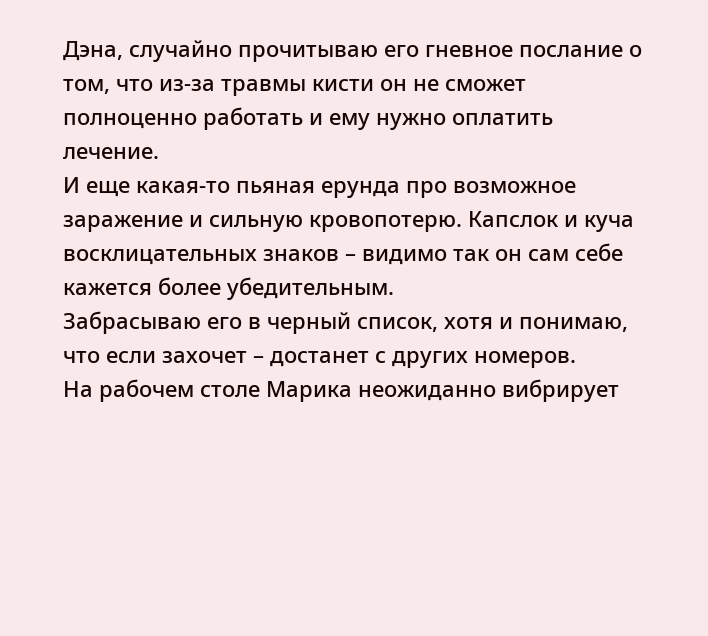Дэна, случайно прочитываю его гневное послание о том, что из-за травмы кисти он не сможет полноценно работать и ему нужно оплатить лечение.
И еще какая-то пьяная ерунда про возможное заражение и сильную кровопотерю. Капслок и куча восклицательных знаков – видимо так он сам себе кажется более убедительным.
Забрасываю его в черный список, хотя и понимаю, что если захочет – достанет с других номеров.
На рабочем столе Марика неожиданно вибрирует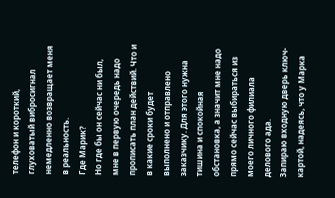телефон и короткий, глуховатый вибросигнал немедленно возвращает меня в реальность.
Где Марик?
Но где бы он сейчас ни был, мне в первую очередь надо прописать план действий. Что и в какие сроки будет выполнено и отправлено заказчику. Для этого нужна тишина и спокойная обстановка, а значит мне надо прямо сейчас выбираться из моего личного филиала делового ада.
Запираю входную дверь ключ-картой, надеясь, что у Марка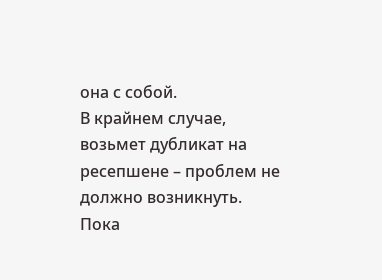она с собой.
В крайнем случае, возьмет дубликат на ресепшене – проблем не должно возникнуть.
Пока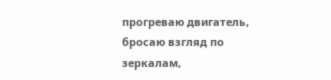прогреваю двигатель, бросаю взгляд по зеркалам,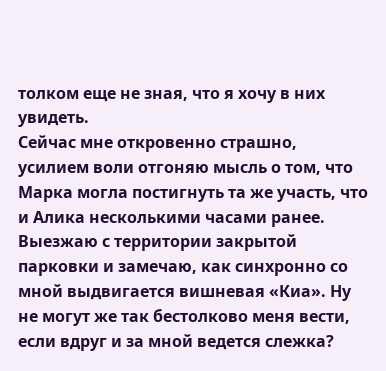толком еще не зная, что я хочу в них увидеть.
Сейчас мне откровенно страшно, усилием воли отгоняю мысль о том, что Марка могла постигнуть та же участь, что и Алика несколькими часами ранее.
Выезжаю с территории закрытой парковки и замечаю, как синхронно со мной выдвигается вишневая «Киа». Ну не могут же так бестолково меня вести, если вдруг и за мной ведется слежка?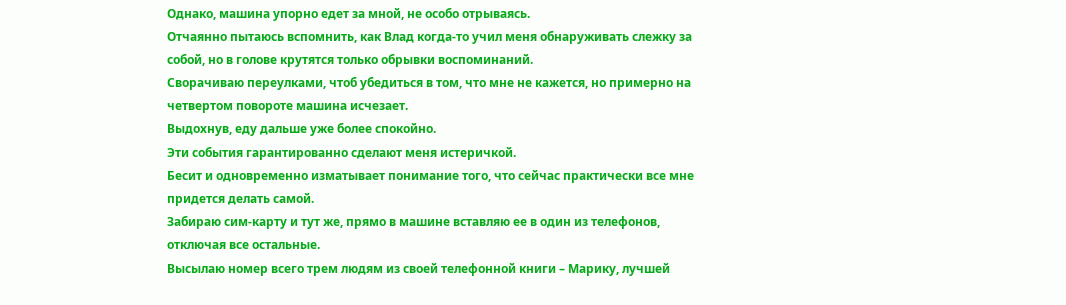Однако, машина упорно едет за мной, не особо отрываясь.
Отчаянно пытаюсь вспомнить, как Влад когда-то учил меня обнаруживать слежку за собой, но в голове крутятся только обрывки воспоминаний.
Сворачиваю переулками, чтоб убедиться в том, что мне не кажется, но примерно на четвертом повороте машина исчезает.
Выдохнув, еду дальше уже более спокойно.
Эти события гарантированно сделают меня истеричкой.
Бесит и одновременно изматывает понимание того, что сейчас практически все мне придется делать самой.
Забираю сим-карту и тут же, прямо в машине вставляю ее в один из телефонов, отключая все остальные.
Высылаю номер всего трем людям из своей телефонной книги – Марику, лучшей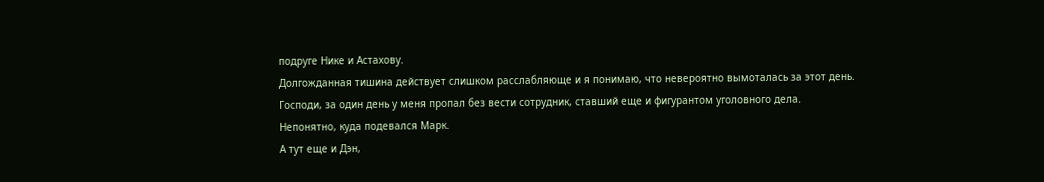подруге Нике и Астахову.
Долгожданная тишина действует слишком расслабляюще и я понимаю, что невероятно вымоталась за этот день.
Господи, за один день у меня пропал без вести сотрудник, ставший еще и фигурантом уголовного дела.
Непонятно, куда подевался Марк.
А тут еще и Дэн,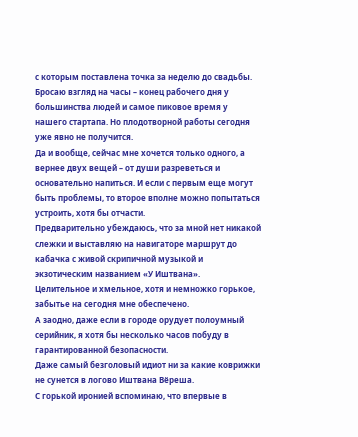с которым поставлена точка за неделю до свадьбы.
Бросаю взгляд на часы – конец рабочего дня у большинства людей и самое пиковое время у нашего стартапа. Но плодотворной работы сегодня уже явно не получится.
Да и вообще, сейчас мне хочется только одного, а вернее двух вещей – от души разреветься и основательно напиться. И если с первым еще могут быть проблемы, то второе вполне можно попытаться устроить, хотя бы отчасти.
Предварительно убеждаюсь, что за мной нет никакой слежки и выставляю на навигаторе маршрут до кабачка с живой скрипичной музыкой и экзотическим названием «У Иштвана».
Целительное и хмельное, хотя и немножко горькое, забытье на сегодня мне обеспечено.
А заодно, даже если в городе орудует полоумный серийник, я хотя бы несколько часов побуду в гарантированной безопасности.
Даже самый безголовый идиот ни за какие коврижки не сунется в логово Иштвана Вёреша.
С горькой иронией вспоминаю, что впервые в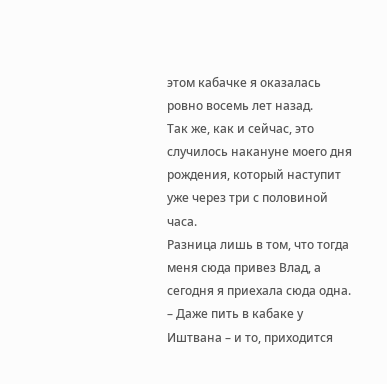этом кабачке я оказалась ровно восемь лет назад.
Так же, как и сейчас, это случилось накануне моего дня рождения, который наступит уже через три с половиной часа.
Разница лишь в том, что тогда меня сюда привез Влад, а сегодня я приехала сюда одна.
– Даже пить в кабаке у Иштвана – и то, приходится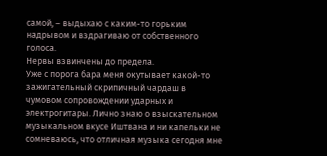самой, – выдыхаю с каким-то горьким надрывом и вздрагиваю от собственного голоса.
Нервы взвинчены до предела.
Уже с порога бара меня окутывает какой-то зажигательный скрипичный чардаш в чумовом сопровождении ударных и электрогитары. Лично знаю о взыскательном музыкальном вкусе Иштвана и ни капельки не сомневаюсь, что отличная музыка сегодня мне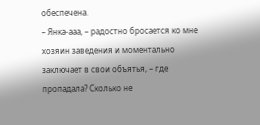обеспечена.
– Янка-ааа, – радостно бросается ко мне хозяин заведения и моментально заключает в свои объятья, – где пропадала? Сколько не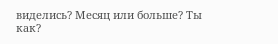виделись? Месяц или больше? Ты как?